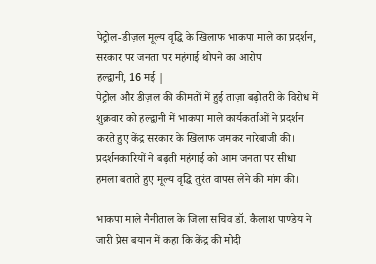पेट्रोल-डीज़ल मूल्य वृद्धि के खिलाफ भाकपा माले का प्रदर्शन, सरकार पर जनता पर महंगाई थोपने का आरोप
हल्द्वानी, 16 मई |
पेट्रोल और डीज़ल की कीमतों में हुई ताज़ा बढ़ोतरी के विरोध में शुक्रवार को हल्द्वानी में भाकपा माले कार्यकर्ताओं ने प्रदर्शन करते हुए केंद्र सरकार के खिलाफ जमकर नारेबाजी की। प्रदर्शनकारियों ने बढ़ती महंगाई को आम जनता पर सीधा हमला बताते हुए मूल्य वृद्धि तुरंत वापस लेने की मांग की।

भाकपा माले नैनीताल के जिला सचिव डॉ. कैलाश पाण्डेय ने जारी प्रेस बयान में कहा कि केंद्र की मोदी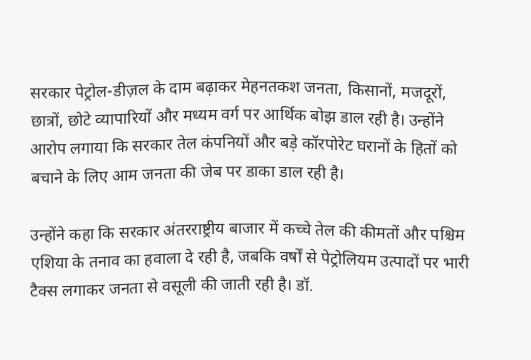सरकार पेट्रोल-डीज़ल के दाम बढ़ाकर मेहनतकश जनता, किसानों, मजदूरों, छात्रों, छोटे व्यापारियों और मध्यम वर्ग पर आर्थिक बोझ डाल रही है। उन्होंने आरोप लगाया कि सरकार तेल कंपनियों और बड़े कॉरपोरेट घरानों के हितों को बचाने के लिए आम जनता की जेब पर डाका डाल रही है।

उन्होंने कहा कि सरकार अंतरराष्ट्रीय बाजार में कच्चे तेल की कीमतों और पश्चिम एशिया के तनाव का हवाला दे रही है, जबकि वर्षों से पेट्रोलियम उत्पादों पर भारी टैक्स लगाकर जनता से वसूली की जाती रही है। डॉ.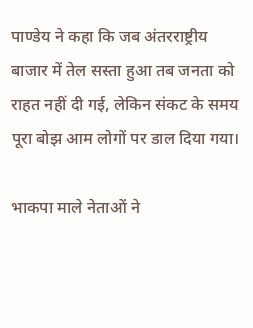पाण्डेय ने कहा कि जब अंतरराष्ट्रीय बाजार में तेल सस्ता हुआ तब जनता को राहत नहीं दी गई, लेकिन संकट के समय पूरा बोझ आम लोगों पर डाल दिया गया।

भाकपा माले नेताओं ने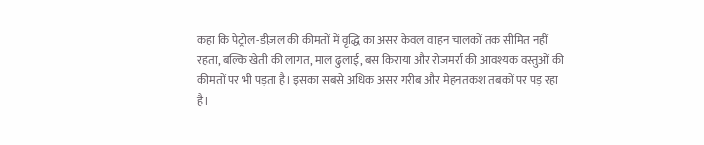कहा कि पेट्रोल-डीज़ल की कीमतों में वृद्धि का असर केवल वाहन चालकों तक सीमित नहीं रहता, बल्कि खेती की लागत, माल ढुलाई, बस किराया और रोजमर्रा की आवश्यक वस्तुओं की कीमतों पर भी पड़ता है। इसका सबसे अधिक असर गरीब और मेहनतकश तबकों पर पड़ रहा है।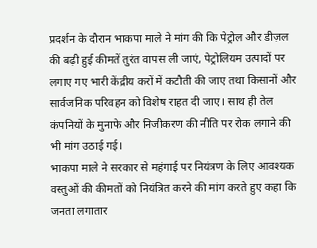प्रदर्शन के दौरान भाकपा माले ने मांग की कि पेट्रोल और डीज़ल की बढ़ी हुई कीमतें तुरंत वापस ली जाएं, पेट्रोलियम उत्पादों पर लगाए गए भारी केंद्रीय करों में कटौती की जाए तथा किसानों और सार्वजनिक परिवहन को विशेष राहत दी जाए। साथ ही तेल कंपनियों के मुनाफे और निजीकरण की नीति पर रोक लगाने की भी मांग उठाई गई।
भाकपा माले ने सरकार से महंगाई पर नियंत्रण के लिए आवश्यक वस्तुओं की कीमतों को नियंत्रित करने की मांग करते हुए कहा कि जनता लगातार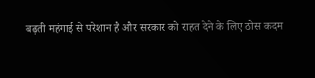बढ़ती महंगाई से परेशान है और सरकार को राहत देने के लिए ठोस कदम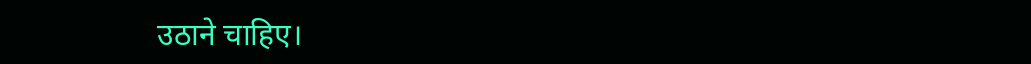उठाने चाहिए।